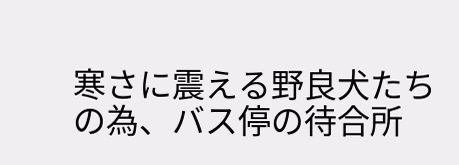寒さに震える野良犬たちの為、バス停の待合所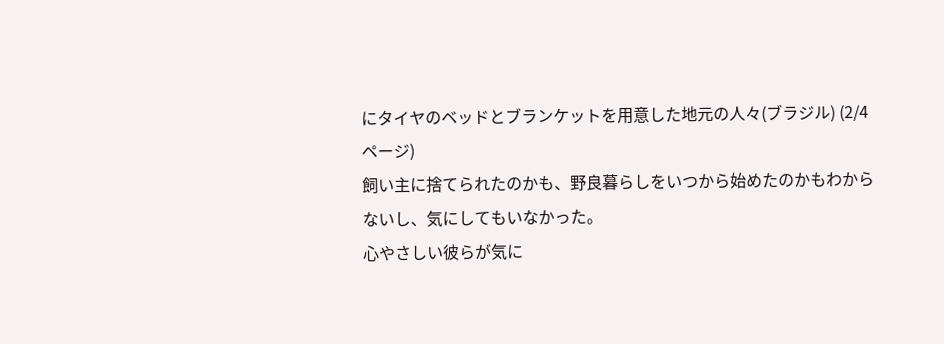にタイヤのベッドとブランケットを用意した地元の人々(ブラジル) (2/4ページ)
飼い主に捨てられたのかも、野良暮らしをいつから始めたのかもわからないし、気にしてもいなかった。
心やさしい彼らが気に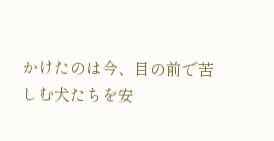かけたのは今、目の前で苦しむ犬たちを安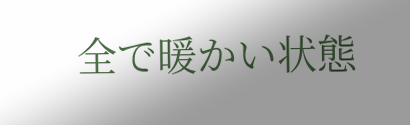全で暖かい状態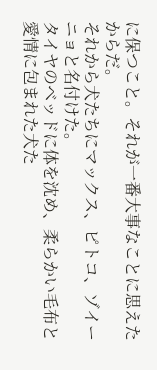に保つこと。それが一番大事なことに思えたからだ。
それから犬たちにマックス、ピトコ、ゾイーニョと名付けた。
タイヤのベッドに体を沈め、柔らかい毛布と愛情に包まれた犬た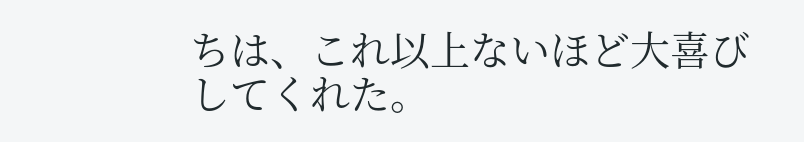ちは、これ以上ないほど大喜びしてくれた。